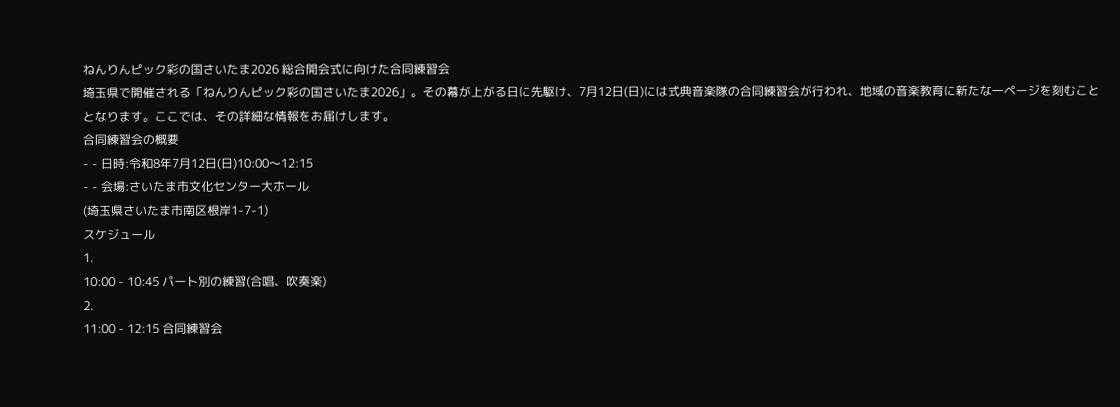ねんりんピック彩の国さいたま2026 総合開会式に向けた合同練習会
埼玉県で開催される「ねんりんピック彩の国さいたま2026」。その幕が上がる日に先駆け、7月12日(日)には式典音楽隊の合同練習会が行われ、地域の音楽教育に新たな一ページを刻むこととなります。ここでは、その詳細な情報をお届けします。
合同練習会の概要
- - 日時:令和8年7月12日(日)10:00〜12:15
- - 会場:さいたま市文化センター大ホール
(埼玉県さいたま市南区根岸1-7-1)
スケジュール
1.
10:00 - 10:45 パート別の練習(合唱、吹奏楽)
2.
11:00 - 12:15 合同練習会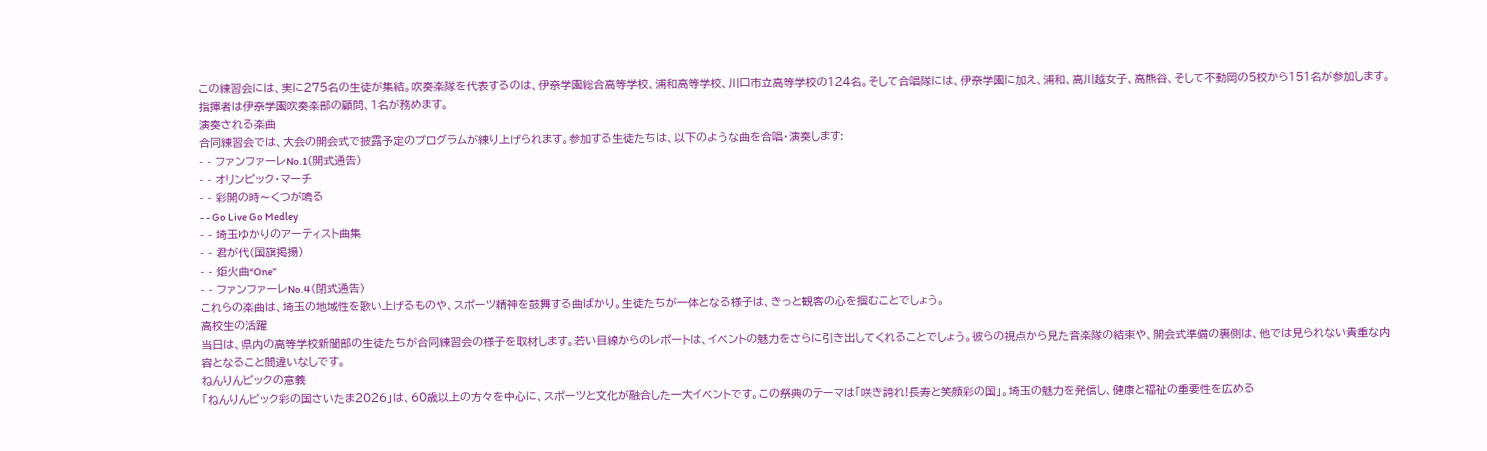この練習会には、実に275名の生徒が集結。吹奏楽隊を代表するのは、伊奈学園総合高等学校、浦和高等学校、川口市立高等学校の124名。そして合唱隊には、伊奈学園に加え、浦和、高川越女子、高熊谷、そして不動岡の5校から151名が参加します。指揮者は伊奈学園吹奏楽部の顧問、1名が務めます。
演奏される楽曲
合同練習会では、大会の開会式で披露予定のプログラムが練り上げられます。参加する生徒たちは、以下のような曲を合唱・演奏します:
- - ファンファーレNo.1(開式通告)
- - オリンピック・マーチ
- - 彩開の時〜くつが鳴る
- - Go Live Go Medley
- - 埼玉ゆかりのアーティスト曲集
- - 君が代(国旗掲揚)
- - 炬火曲“One”
- - ファンファーレNo.4(閉式通告)
これらの楽曲は、埼玉の地域性を歌い上げるものや、スポーツ精神を鼓舞する曲ばかり。生徒たちが一体となる様子は、きっと観客の心を掴むことでしょう。
高校生の活躍
当日は、県内の高等学校新聞部の生徒たちが合同練習会の様子を取材します。若い目線からのレポートは、イベントの魅力をさらに引き出してくれることでしょう。彼らの視点から見た音楽隊の結束や、開会式準備の裏側は、他では見られない貴重な内容となること間違いなしです。
ねんりんピックの意義
「ねんりんピック彩の国さいたま2026」は、60歳以上の方々を中心に、スポーツと文化が融合した一大イベントです。この祭典のテーマは「咲き誇れ!長寿と笑顔彩の国」。埼玉の魅力を発信し、健康と福祉の重要性を広める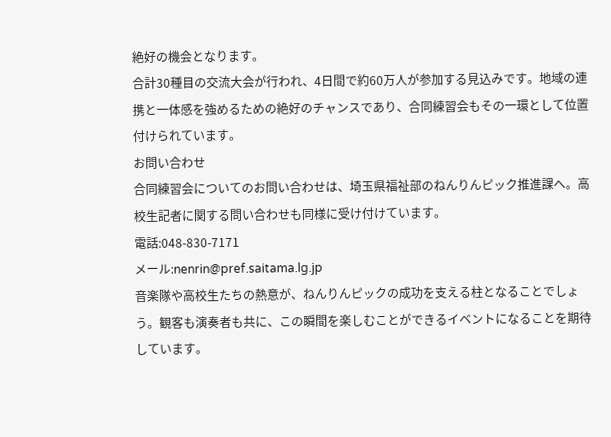絶好の機会となります。
合計30種目の交流大会が行われ、4日間で約60万人が参加する見込みです。地域の連携と一体感を強めるための絶好のチャンスであり、合同練習会もその一環として位置付けられています。
お問い合わせ
合同練習会についてのお問い合わせは、埼玉県福祉部のねんりんピック推進課へ。高校生記者に関する問い合わせも同様に受け付けています。
電話:048-830-7171
メール:nenrin@pref.saitama.lg.jp
音楽隊や高校生たちの熱意が、ねんりんピックの成功を支える柱となることでしょう。観客も演奏者も共に、この瞬間を楽しむことができるイベントになることを期待しています。